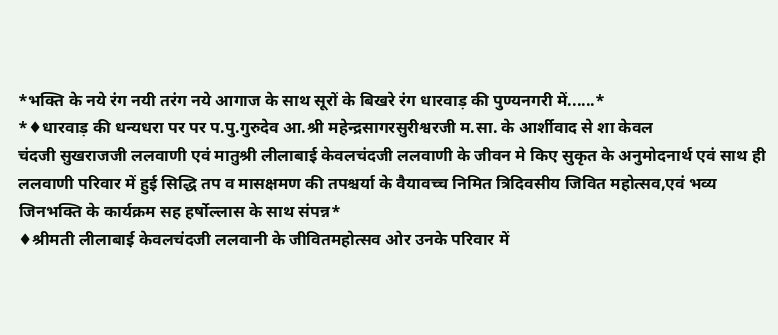*भक्ति के नये रंग नयी तरंग नये आगाज के साथ सूरों के बिखरे रंग धारवाड़ की पुण्यनगरी में......*
*♦धारवाड़ की धन्यधरा पर पर प.पु.गुरुदेव आ.श्री महेन्द्रसागरसुरीश्वरजी म.सा. के आर्शीवाद से शा केवल
चंदजी सुखराजजी ललवाणी एवं मातुश्री लीलाबाई केवलचंदजी ललवाणी के जीवन मे किए सुकृत के अनुमोदनार्थ एवं साथ ही ललवाणी परिवार में हुई सिद्धि तप व मासक्षमण की तपश्चर्या के वैयावच्च निमित त्रिदिवसीय जिवित महोत्सव,एवं भव्य जिनभक्ति के कार्यक्रम सह हर्षोल्लास के साथ संपन्न*
♦श्रीमती लीलाबाई केवलचंदजी ललवानी के जीवितमहोत्सव ओर उनके परिवार में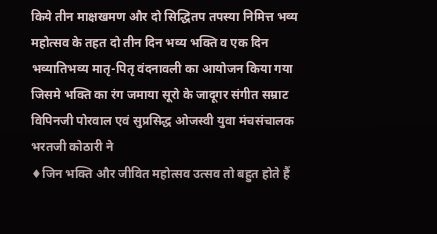किये तीन माक्षखमण और दो सिद्धितप तपस्या निमित्त भव्य महोत्सव के तहत दो तीन दिन भव्य भक्ति व एक दिन भव्यातिभव्य मातृ-पितृ वंदनावली का आयोजन किया गया जिसमे भक्ति का रंग जमाया सूरो के जादूगर संगीत सम्राट विपिनजी पोरवाल एवं सुप्रसिद्ध ओजस्वी युवा मंचसंचालक भरतजी कोठारी ने
♦जिन भक्ति और जीवित महोत्सव उत्सव तो बहुत होते हैं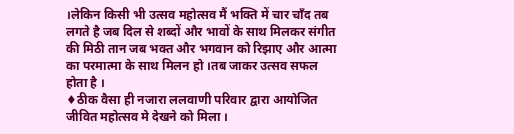।लेकिन किसी भी उत्सव महोत्सव मैं भक्ति में चार चाँद तब लगते है जब दिल से शब्दों और भावों के साथ मिलकर संगीत की मिठी तान जब भक्त और भगवान को रिझाए और आत्मा का परमात्मा के साथ मिलन हो ।तब जाकर उत्सव सफल होता है ।
♦ठीक वैसा ही नजारा ललवाणी परिवार द्वारा आयोजित जीवित महोत्सव मे देखने को मिला ।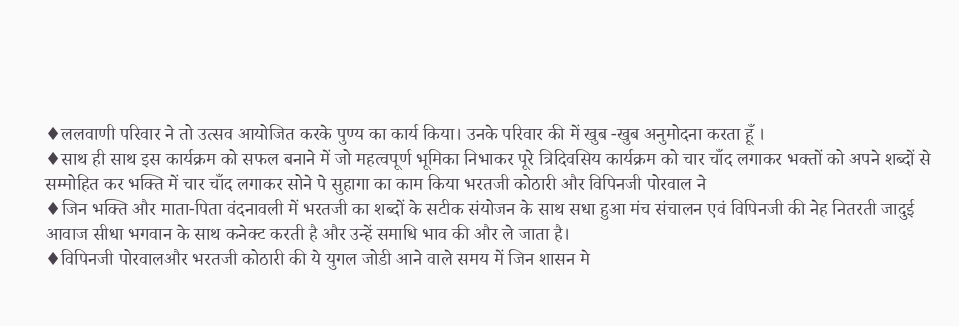♦ललवाणी परिवार ने तो उत्सव आयोजित करके पुण्य का कार्य किया। उनके परिवार की में खुब -खुब अनुमोदना करता हूँ ।
♦साथ ही साथ इस कार्यक्रम को सफल बनाने में जो महत्वपूर्ण भूमिका निभाकर पूरे त्रिदिवसिय कार्यक्रम को चार चाँद लगाकर भक्तों को अपने शब्दों से सम्मोहित कर भक्ति में चार चाँद लगाकर सोने पे सुहागा का काम किया भरतजी कोठारी और विपिनजी पोरवाल ने
♦जिन भक्ति और माता-पिता वंदनावली में भरतजी का शब्दों के सटीक संयोजन के साथ सधा हुआ मंच संचालन एवं विपिनजी की नेह नितरती जादुई आवाज सीधा भगवान के साथ कनेक्ट करती है और उन्हें समाधि भाव की और ले जाता है।
♦विपिनजी पोरवालऔर भरतजी कोठारी की ये युगल जोडी आने वाले समय में जिन शासन मे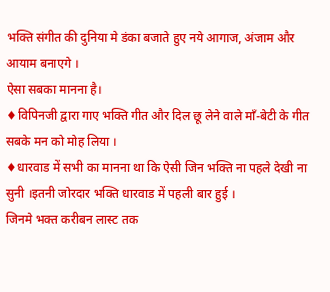भक्ति संगीत की दुनिया मे डंका बजाते हुए नये आगाज, अंजाम और आयाम बनाएगे ।
ऐसा सबका मानना है।
♦विपिनजी द्वारा गाए भक्ति गीत और दिल छू लेने वाले माँ-बेटी के गीत सबके मन को मोह लिया ।
♦धारवाड में सभी का मानना था कि ऐसी जिन भक्ति ना पहले देखी ना सुनी ।इतनी जोरदार भक्ति धारवाड में पहली बार हुई ।
जिनमे भक्त करीबन लास्ट तक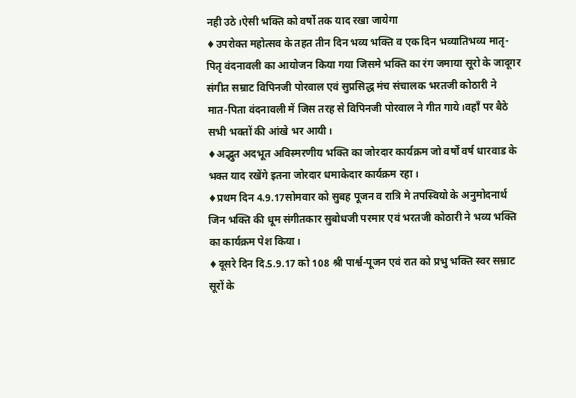नही उठे।ऐसी भक्ति को वर्षो तक याद रखा जायेगा
♦उपरोक्त महोत्सव के तहत तीन दिन भव्य भक्ति व एक दिन भव्यातिभव्य मातृ-पितृ वंदनावली का आयोजन किया गया जिसमे भक्ति का रंग जमाया सूरो के जादूगर संगीत सम्राट विपिनजी पोरवाल एवं सुप्रसिद्ध मंच संचालक भरतजी कोठारी ने
मात-पिता वंदनावली में जिस तरह से विपिनजी पोरवाल ने गीत गाये।वहाँ पर बैठे सभी भक्तों की आंखे भर आयी।
♦अद्भुत अदभूत अविस्मरणीय भक्ति का जोरदार कार्यक्रम जो वर्षों वर्ष धारवाड के भक्त याद रखेंगे इतना जोरदार धमाकेदार कार्यक्रम रहा।
♦प्रथम दिन 4.9.17सोमवार को सुबह पूजन व रात्रि मे तपस्वियो के अनुमोदनार्थ जिन भक्ति की धूम संगीतकार सुबोधजी परमार एवं भरतजी कोठारी ने भव्य भक्ति का कार्यक्रम पेश किया।
♦दूसरे दिन दि.5.9.17 को 108 श्री पार्श्व-पूजन एवं रात को प्रभु भक्ति स्वर सम्राट सूरों के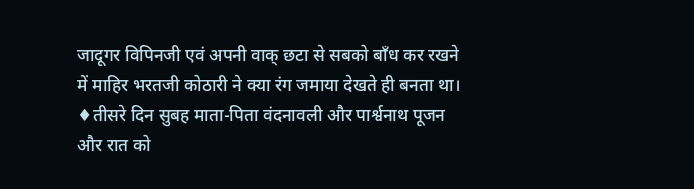जादूगर विपिनजी एवं अपनी वाक् छटा से सबको बाँध कर रखने में माहिर भरतजी कोठारी ने क्या रंग जमाया देखते ही बनता था।
♦तीसरे दिन सुबह माता-पिता वंदनावली और पार्श्वनाथ पूजन और रात को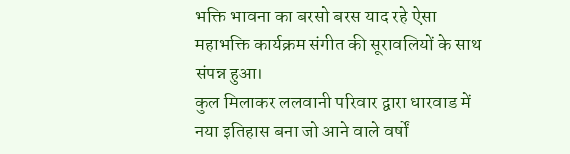भक्ति भावना का बरसो बरस याद रहे ऐसा महाभक्ति कार्यक्रम संगीत की सूरावलियों के साथ संपन्न हुआ।
कुल मिलाकर ललवानी परिवार द्वारा धारवाड में नया इतिहास बना जो आने वाले वर्षों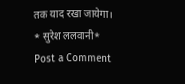तक याद रखा जायेगा।
* सुरेश ललवानी*
Post a Comment